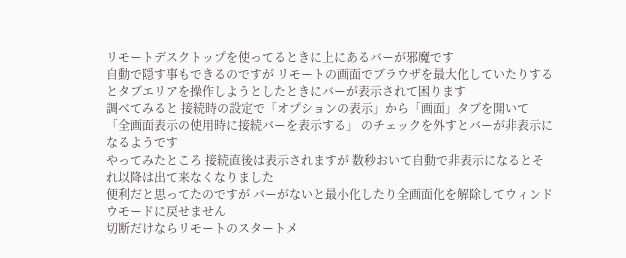リモートデスクトップを使ってるときに上にあるバーが邪魔です
自動で隠す事もできるのですが リモートの画面でブラウザを最大化していたりするとタブエリアを操作しようとしたときにバーが表示されて困ります
調べてみると 接続時の設定で「オプションの表示」から「画面」タブを開いて 「全画面表示の使用時に接続バーを表示する」 のチェックを外すとバーが非表示になるようです
やってみたところ 接続直後は表示されますが 数秒おいて自動で非表示になるとそれ以降は出て来なくなりました
便利だと思ってたのですが バーがないと最小化したり全画面化を解除してウィンドウモードに戻せません
切断だけならリモートのスタートメ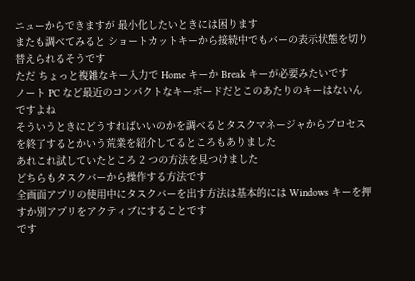ニューからできますが 最小化したいときには困ります
またも調べてみると ショートカットキーから接続中でもバーの表示状態を切り替えられるそうです
ただ ちょっと複雑なキー入力で Home キーか Break キーが必要みたいです
ノート PC など最近のコンパクトなキーボードだとこのあたりのキーはないんですよね
そういうときにどうすればいいのかを調べるとタスクマネージャからプロセスを終了するとかいう荒業を紹介してるところもありました
あれこれ試していたところ 2 つの方法を見つけました
どちらもタスクバーから操作する方法です
全画面アプリの使用中にタスクバーを出す方法は基本的には Windows キーを押すか別アプリをアクティブにすることです
です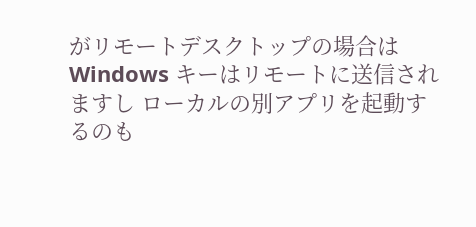がリモートデスクトップの場合は Windows キーはリモートに送信されますし ローカルの別アプリを起動するのも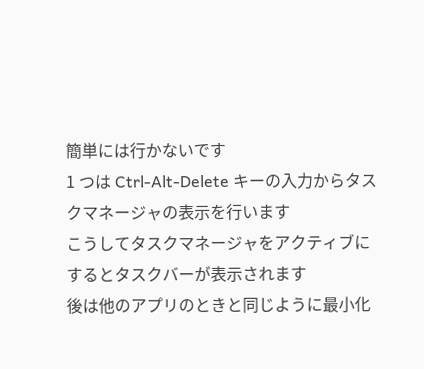簡単には行かないです
1 つは Ctrl-Alt-Delete キーの入力からタスクマネージャの表示を行います
こうしてタスクマネージャをアクティブにするとタスクバーが表示されます
後は他のアプリのときと同じように最小化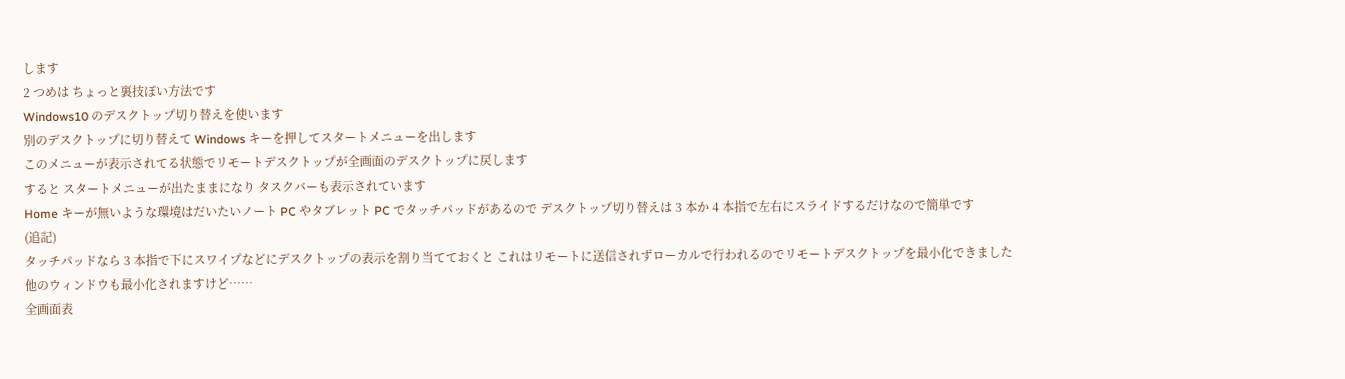します
2 つめは ちょっと裏技ぽい方法です
Windows10 のデスクトップ切り替えを使います
別のデスクトップに切り替えて Windows キーを押してスタートメニューを出します
このメニューが表示されてる状態でリモートデスクトップが全画面のデスクトップに戻します
すると スタートメニューが出たままになり タスクバーも表示されています
Home キーが無いような環境はだいたいノート PC やタブレット PC でタッチパッドがあるので デスクトップ切り替えは 3 本か 4 本指で左右にスライドするだけなので簡単です
(追記)
タッチパッドなら 3 本指で下にスワイプなどにデスクトップの表示を割り当てておくと これはリモートに送信されずローカルで行われるのでリモートデスクトップを最小化できました
他のウィンドウも最小化されますけど……
全画面表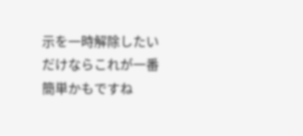示を一時解除したいだけならこれが一番簡単かもですね